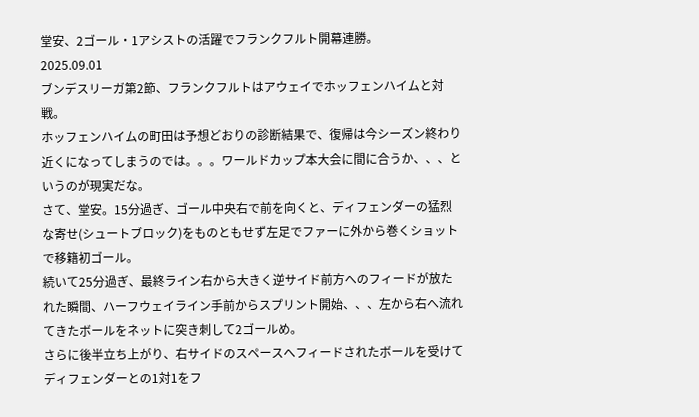堂安、2ゴール・1アシストの活躍でフランクフルト開幕連勝。
2025.09.01
ブンデスリーガ第2節、フランクフルトはアウェイでホッフェンハイムと対戦。
ホッフェンハイムの町田は予想どおりの診断結果で、復帰は今シーズン終わり近くになってしまうのでは。。。ワールドカップ本大会に間に合うか、、、というのが現実だな。
さて、堂安。15分過ぎ、ゴール中央右で前を向くと、ディフェンダーの猛烈な寄せ(シュートブロック)をものともせず左足でファーに外から巻くショットで移籍初ゴール。
続いて25分過ぎ、最終ライン右から大きく逆サイド前方へのフィードが放たれた瞬間、ハーフウェイライン手前からスプリント開始、、、左から右へ流れてきたボールをネットに突き刺して2ゴールめ。
さらに後半立ち上がり、右サイドのスペースへフィードされたボールを受けてディフェンダーとの1対1をフ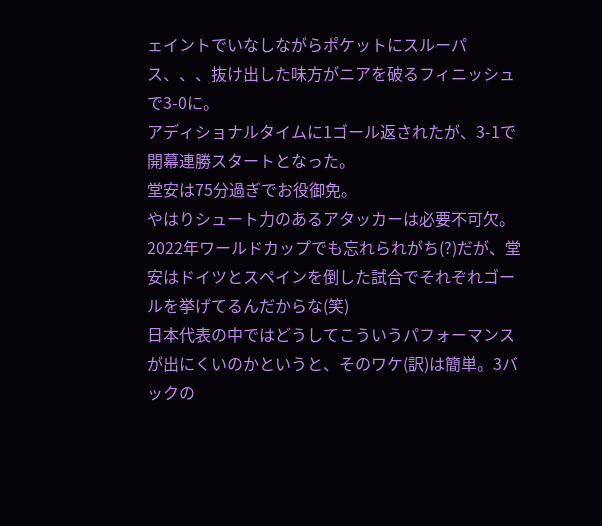ェイントでいなしながらポケットにスルーパス、、、抜け出した味方がニアを破るフィニッシュで3-0に。
アディショナルタイムに1ゴール返されたが、3-1で開幕連勝スタートとなった。
堂安は75分過ぎでお役御免。
やはりシュート力のあるアタッカーは必要不可欠。2022年ワールドカップでも忘れられがち(?)だが、堂安はドイツとスペインを倒した試合でそれぞれゴールを挙げてるんだからな(笑)
日本代表の中ではどうしてこういうパフォーマンスが出にくいのかというと、そのワケ(訳)は簡単。3バックの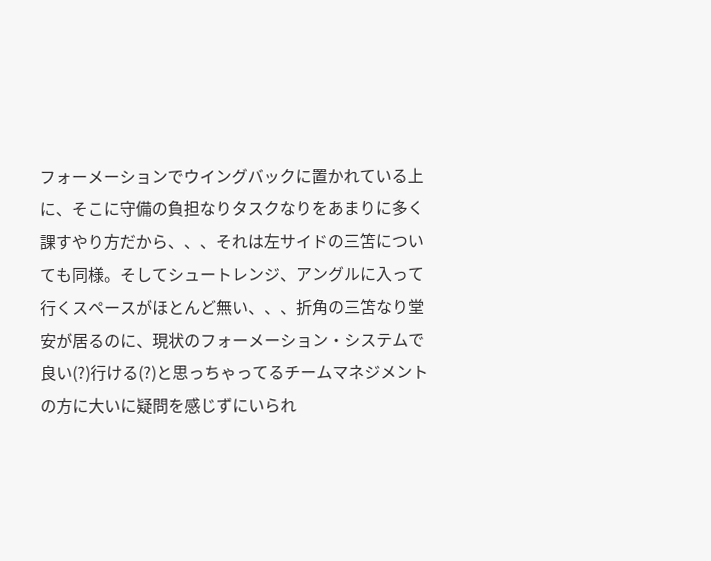フォーメーションでウイングバックに置かれている上に、そこに守備の負担なりタスクなりをあまりに多く課すやり方だから、、、それは左サイドの三笘についても同様。そしてシュートレンジ、アングルに入って行くスペースがほとんど無い、、、折角の三笘なり堂安が居るのに、現状のフォーメーション・システムで良い(?)行ける(?)と思っちゃってるチームマネジメントの方に大いに疑問を感じずにいられ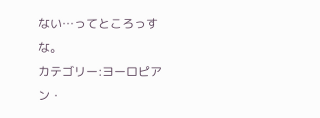ない…ってところっすな。
カテゴリー:ヨーロピアン・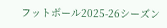フットボール2025-26シーズン